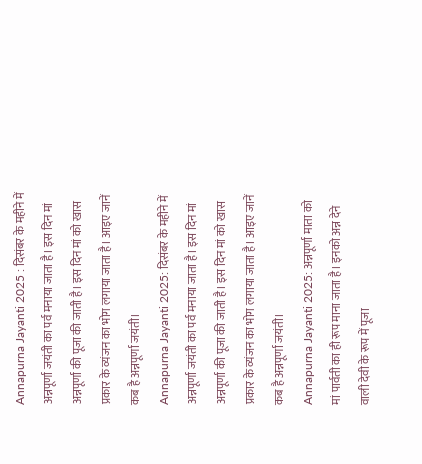Annapurna Jayanti 2025 : दिसंबर के महीने में अन्नपूर्णा जयंती का पर्व मनाया जाता है। इस दिन मां अन्नपूर्णा की पूजा की जाती है। इस दिन मां को खास प्रकार के व्यंजन का भोग लगाया जाता है। आइए जानें कब है अन्नपूर्णा जयंती।
Annapurna Jayanti 2025: दिसंबर के महीने में अन्नपूर्णा जयंती का पर्व मनाया जाता है। इस दिन मां अन्नपूर्णा की पूजा की जाती है। इस दिन मां को खास प्रकार के व्यंजन का भोग लगाया जाता है। आइए जानें कब है अन्नपूर्णा जयंती।
Annapurna Jayanti 2025: अन्नपूर्णा माता को मां पार्वती का ही रूप माना जाता है। इनको अन्न देने वाली देवी के रूप में पूजा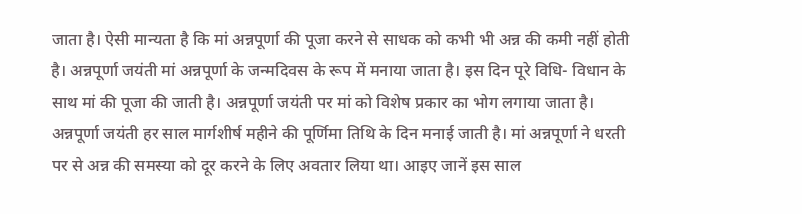जाता है। ऐसी मान्यता है कि मां अन्नपूर्णा की पूजा करने से साधक को कभी भी अन्न की कमी नहीं होती है। अन्नपूर्णा जयंती मां अन्नपूर्णा के जन्मदिवस के रूप में मनाया जाता है। इस दिन पूरे विधि- विधान के साथ मां की पूजा की जाती है। अन्नपूर्णा जयंती पर मां को विशेष प्रकार का भोग लगाया जाता है। अन्नपूर्णा जयंती हर साल मार्गशीर्ष महीने की पूर्णिमा तिथि के दिन मनाई जाती है। मां अन्नपूर्णा ने धरती पर से अन्न की समस्या को दूर करने के लिए अवतार लिया था। आइए जानें इस साल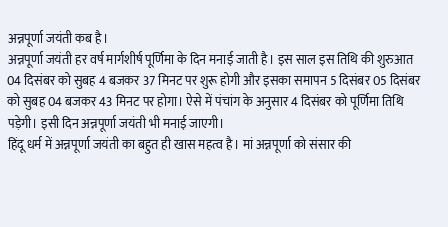अन्नपूर्णा जयंती कब है।
अन्नपूर्णा जयंती हर वर्ष मार्गशीर्ष पूर्णिमा के दिन मनाई जाती है। इस साल इस तिथि की शुरुआत 04 दिसंबर को सुबह 4 बजकर 37 मिनट पर शुरू होगी और इसका समापन 5 दिसंबर 05 दिसंबर को सुबह 04 बजकर 43 मिनट पर होगा। ऐसे में पंचांग के अनुसार 4 दिसंबर को पूर्णिमा तिथि पड़ेगी। इसी दिन अन्नपूर्णा जयंती भी मनाई जाएगी।
हिंदू धर्म में अन्नपूर्णा जयंती का बहुत ही खास महत्व है। मां अन्नपूर्णा को संसार की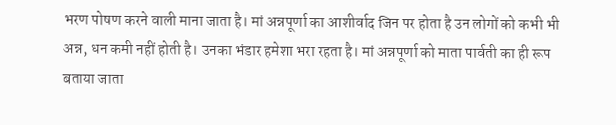भरण पोषण करने वाली माना जाता है। मां अन्नपूर्णा का आशीर्वाद जिन पर होता है उन लोगों को कभी भी अन्न, धन कमी नहीं होती है। उनका भंडार हमेशा भरा रहता है। मां अन्नपूर्णा को माता पार्वती का ही रूप बताया जाता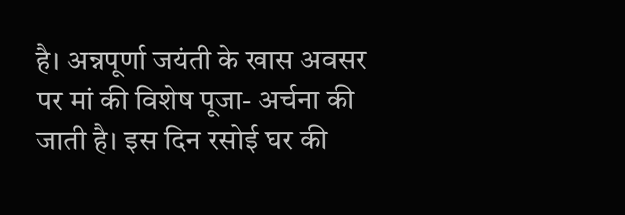है। अन्नपूर्णा जयंती के खास अवसर पर मां की विशेष पूजा- अर्चना की जाती है। इस दिन रसोई घर की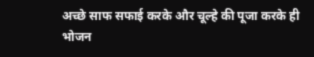अच्छे साफ सफाई करके और चूल्हे की पूजा करके ही भोजन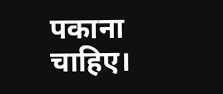पकाना चाहिए।